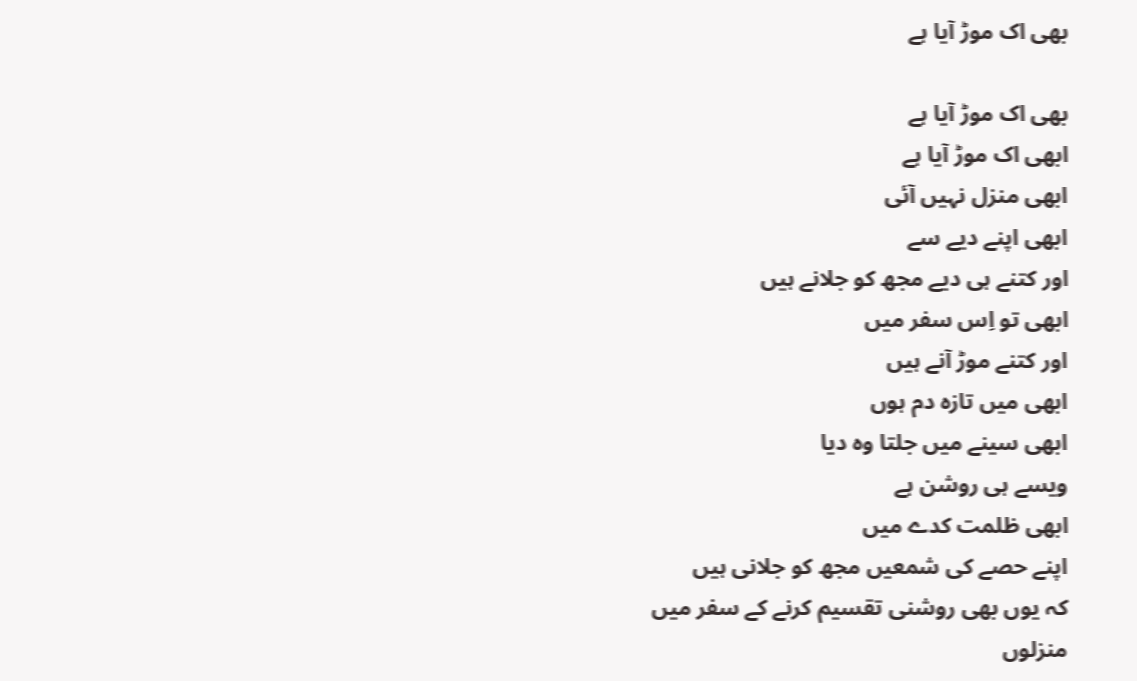بھی اک موڑ آیا ہے

بھی اک موڑ آیا ہے
ابھی اک موڑ آیا ہے
ابھی منزل نہیں آئی
ابھی اپنے دیے سے
اور کتنے ہی دیے مجھ کو جلانے ہیں
ابھی تو اِس سفر میں
اور کتنے موڑ آنے ہیں
ابھی میں تازہ دم ہوں
ابھی سینے میں جلتا وہ دیا
ویسے ہی روشن ہے
ابھی ظلمت کدے میں
اپنے حصے کی شمعیں مجھ کو جلانی ہیں
کہ یوں بھی روشنی تقسیم کرنے کے سفر میں
منزلوں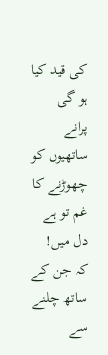کی قید کیا ہو گی
پرانے ساتھیوں کو چھوڑنے کا
غم تو ہے دل میں!
کہ جن کے ساتھ چلنے سے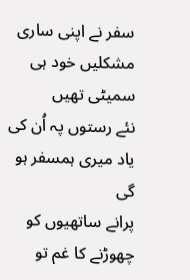سفر نے اپنی ساری مشکلیں خود ہی سمیٹی تھیں
نئے رستوں پہ اُن کی یاد میری ہمسفر ہو گی
پرانے ساتھیوں کو چھوڑنے کا غم تو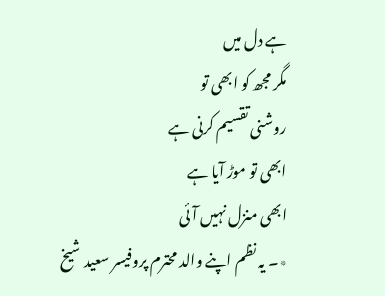ہے دل میں
مگر مجھ کو ابھی تو
روشنی تقسیم کرنی ہے
ابھی تو موڑ آیا ہے
ابھی منزل نہیں آئی
٭۔ یہ نظم اپنے والد محترم پروفیسر سعید شیخ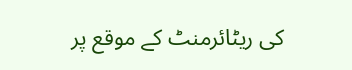کی ریٹائرمنٹ کے موقع پر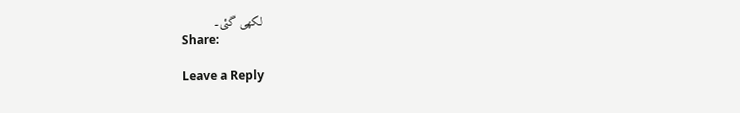لکھی گئی۔
Share:

Leave a Reply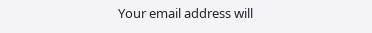Your email address will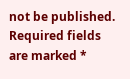not be published. Required fields are marked *